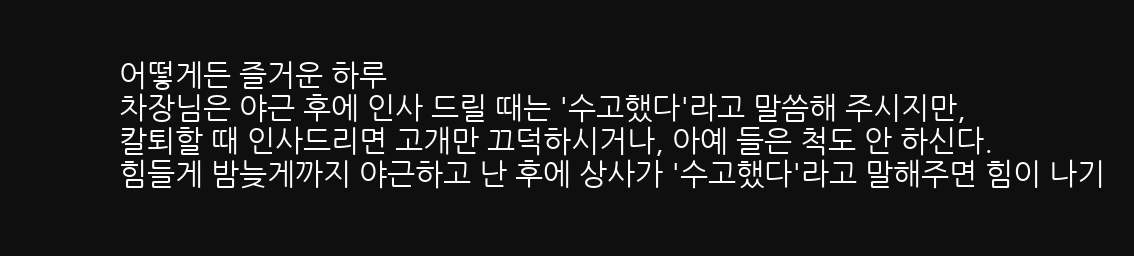어떻게든 즐거운 하루
차장님은 야근 후에 인사 드릴 때는 '수고했다'라고 말씀해 주시지만,
칼퇴할 때 인사드리면 고개만 끄덕하시거나, 아예 들은 척도 안 하신다.
힘들게 밤늦게까지 야근하고 난 후에 상사가 '수고했다'라고 말해주면 힘이 나기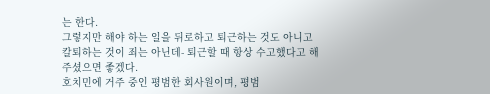는 한다.
그렇지만 해야 하는 일을 뒤로하고 퇴근하는 것도 아니고 칼퇴하는 것이 죄는 아닌데- 퇴근할 때 항상 수고했다고 해주셨으면 좋겠다.
호치민에 거주 중인 평범한 회사원이며, 평범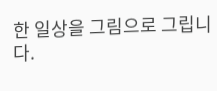한 일상을 그림으로 그립니다.